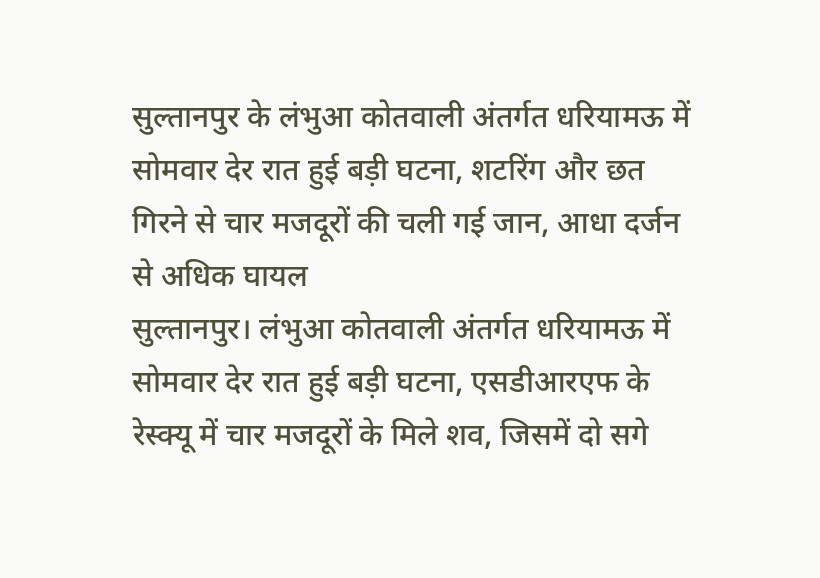सुल्तानपुर के लंभुआ कोतवाली अंतर्गत धरियामऊ में सोमवार देर रात हुई बड़ी घटना, शटरिंग और छत गिरने से चार मजदूरों की चली गई जान, आधा दर्जन से अधिक घायल
सुल्तानपुर। लंभुआ कोतवाली अंतर्गत धरियामऊ में सोमवार देर रात हुई बड़ी घटना, एसडीआरएफ के रेस्क्यू में चार मजदूरों के मिले शव, जिसमें दो सगे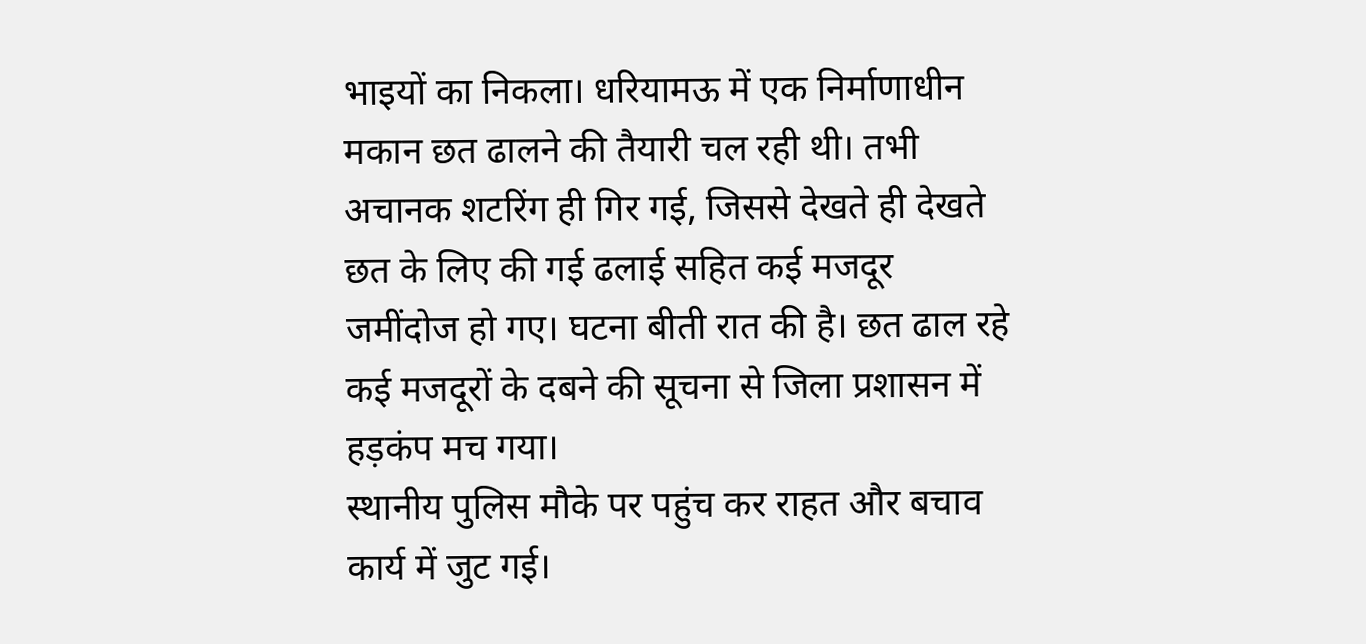भाइयों का निकला। धरियामऊ में एक निर्माणाधीन मकान छत ढालने की तैयारी चल रही थी। तभी अचानक शटरिंग ही गिर गई, जिससे देखते ही देखते छत के लिए की गई ढलाई सहित कई मजदूर जमींदोज हो गए। घटना बीती रात की है। छत ढाल रहे कई मजदूरों के दबने की सूचना से जिला प्रशासन में हड़कंप मच गया।
स्थानीय पुलिस मौके पर पहुंच कर राहत और बचाव कार्य में जुट गई।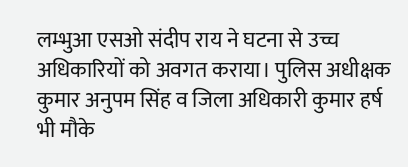लम्भुआ एसओ संदीप राय ने घटना से उच्च अधिकारियों को अवगत कराया। पुलिस अधीक्षक कुमार अनुपम सिंह व जिला अधिकारी कुमार हर्ष भी मौके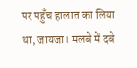पर पहुँच हालात का लिया था, जायजा। मलबे में दबे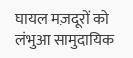घायल मज़दूरों को लंभुआ सामुदायिक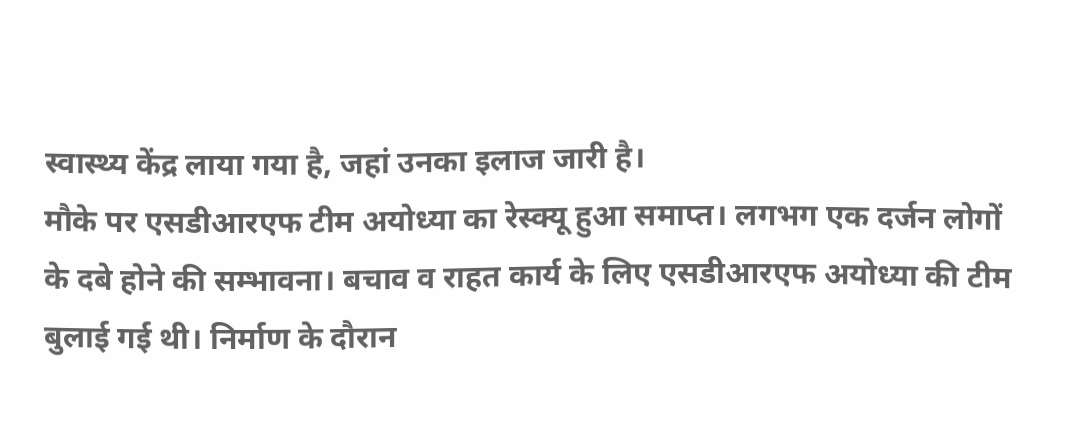स्वास्थ्य केंद्र लाया गया है, जहां उनका इलाज जारी है।
मौके पर एसडीआरएफ टीम अयोध्या का रेस्क्यू हुआ समाप्त। लगभग एक दर्जन लोगों के दबे होने की सम्भावना। बचाव व राहत कार्य के लिए एसडीआरएफ अयोध्या की टीम बुलाई गई थी। निर्माण के दौरान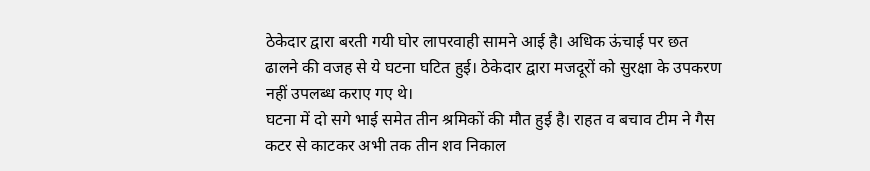ठेकेदार द्वारा बरती गयी घोर लापरवाही सामने आई है। अधिक ऊंचाई पर छत ढालने की वजह से ये घटना घटित हुई। ठेकेदार द्वारा मजदूरों को सुरक्षा के उपकरण नहीं उपलब्ध कराए गए थे।
घटना में दो सगे भाई समेत तीन श्रमिकों की मौत हुई है। राहत व बचाव टीम ने गैस कटर से काटकर अभी तक तीन शव निकाल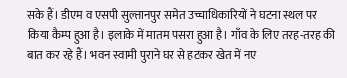सके हैं। डीएम व एसपी सुल्तानपुर समेत उच्चाधिकारियों ने घटना स्थल पर किया कैम्प हुआ है। इलाके में मातम पसरा हुआ है। गाँव के लिए तरह-तरह की बात कर रहे हैं। भवन स्वामी पुराने घर से हटकर खेत में नए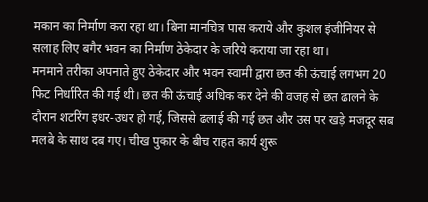मकान का निर्माण करा रहा था। बिना मानचित्र पास कराये और कुशल इंजीनियर से सलाह लिए बगैर भवन का निर्माण ठेकेदार के जरिये कराया जा रहा था।
मनमाने तरीका अपनाते हुए ठेकेदार और भवन स्वामी द्वारा छत की ऊंचाई लगभग 20 फिट निर्धारित की गई थी। छत की ऊंचाई अधिक कर देने की वजह से छत ढालने के दौरान शटरिंग इधर-उधर हो गई, जिससे ढलाई की गई छत और उस पर खड़े मजदूर सब मलबे के साथ दब गए। चीख पुकार के बीच राहत कार्य शुरू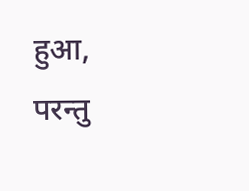हुआ, परन्तु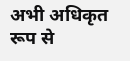अभी अधिकृत रूप से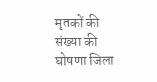मृतकों की संख्या की घोषणा जिला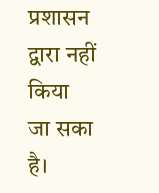प्रशासन द्वारा नहीं किया जा सका है।